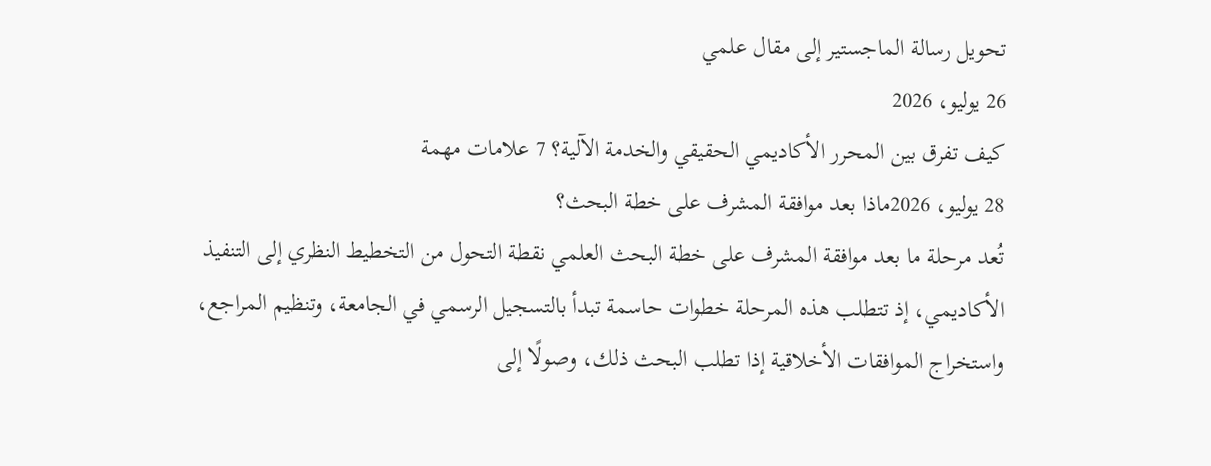تحويل رسالة الماجستير إلى مقال علمي
26 يوليو، 2026
كيف تفرق بين المحرر الأكاديمي الحقيقي والخدمة الآلية؟ 7 علامات مهمة
28 يوليو، 2026ماذا بعد موافقة المشرف على خطة البحث؟
تُعد مرحلة ما بعد موافقة المشرف على خطة البحث العلمي نقطة التحول من التخطيط النظري إلى التنفيذ الأكاديمي، إذ تتطلب هذه المرحلة خطوات حاسمة تبدأ بالتسجيل الرسمي في الجامعة، وتنظيم المراجع، واستخراج الموافقات الأخلاقية إذا تطلب البحث ذلك، وصولًا إلى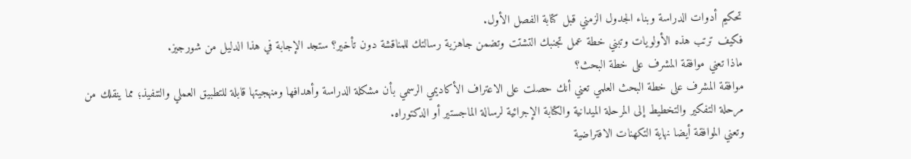تحكيم أدوات الدراسة وبناء الجدول الزمني قبل كتابة الفصل الأول.
فكيف ترتب هذه الأولويات وتبني خطة عمل تجنبك التشتت وتضمن جاهزية رسالتك للمناقشة دون تأخير؟ ستجد الإجابة في هذا الدليل من شورجيز.
ماذا تعني موافقة المشرف على خطة البحث؟
موافقة المشرف على خطة البحث العلمي تعني أنك حصلت على الاعتراف الأكاديمي الرسمي بأن مشكلة الدراسة وأهدافها ومنهجيتها قابلة للتطبيق العملي والتنفيذ؛ مما ينقلك من مرحلة التفكير والتخطيط إلى المرحلة الميدانية والكتابة الإجرائية لرسالة الماجستير أو الدكتوراه.
وتعني الموافقة أيضا نهاية التكهنات الافتراضية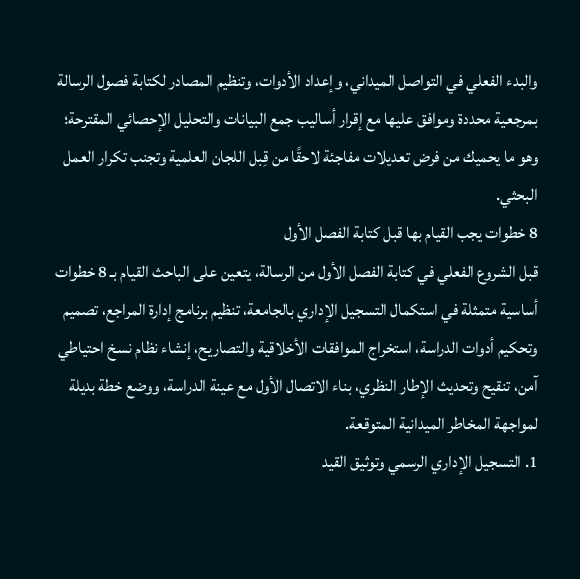والبدء الفعلي في التواصل الميداني، وإعداد الأدوات، وتنظيم المصادر لكتابة فصول الرسالة بمرجعية محددة وموافق عليها مع إقرار أساليب جمع البيانات والتحليل الإحصائي المقترحة؛ وهو ما يحميك من فرض تعديلات مفاجئة لاحقًا من قِبل اللجان العلمية وتجنب تكرار العمل البحثي.
8 خطوات يجب القيام بها قبل كتابة الفصل الأول
قبل الشروع الفعلي في كتابة الفصل الأول من الرسالة، يتعين على الباحث القيام بـ 8 خطوات أساسية متمثلة في استكمال التسجيل الإداري بالجامعة، تنظيم برنامج إدارة المراجع، تصميم وتحكيم أدوات الدراسة، استخراج الموافقات الأخلاقية والتصاريح، إنشاء نظام نسخ احتياطي آمن، تنقيح وتحديث الإطار النظري، بناء الاتصال الأول مع عينة الدراسة، ووضع خطة بديلة لمواجهة المخاطر الميدانية المتوقعة.
1. التسجيل الإداري الرسمي وتوثيق القيد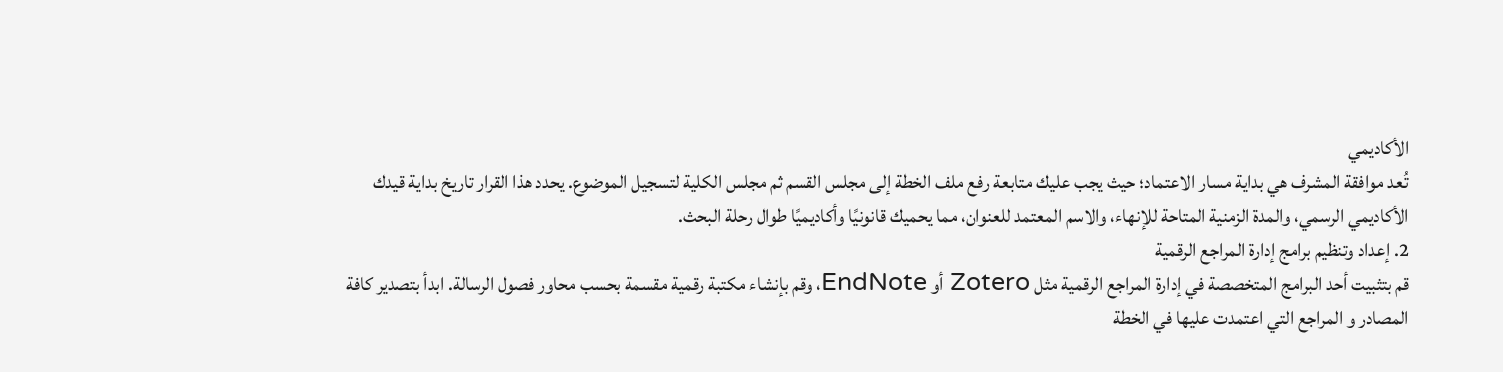الأكاديمي
تُعد موافقة المشرف هي بداية مسار الاعتماد؛ حيث يجب عليك متابعة رفع ملف الخطة إلى مجلس القسم ثم مجلس الكلية لتسجيل الموضوع. يحدد هذا القرار تاريخ بداية قيدك الأكاديمي الرسمي، والمدة الزمنية المتاحة للإنهاء، والاسم المعتمد للعنوان، مما يحميك قانونيًا وأكاديميًا طوال رحلة البحث.
2. إعداد وتنظيم برامج إدارة المراجع الرقمية
قم بتثبيت أحد البرامج المتخصصة في إدارة المراجع الرقمية مثل Zotero أو EndNote، وقم بإنشاء مكتبة رقمية مقسمة بحسب محاور فصول الرسالة. ابدأ بتصدير كافة المصادر و المراجع التي اعتمدت عليها في الخطة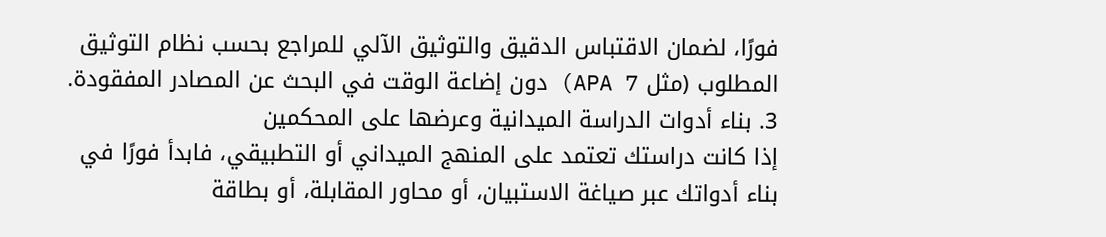فورًا، لضمان الاقتباس الدقيق والتوثيق الآلي للمراجع بحسب نظام التوثيق المطلوب (مثل APA 7) دون إضاعة الوقت في البحث عن المصادر المفقودة.
3. بناء أدوات الدراسة الميدانية وعرضها على المحكمين
إذا كانت دراستك تعتمد على المنهج الميداني أو التطبيقي، فابدأ فورًا في بناء أدواتك عبر صياغة الاستبيان، أو محاور المقابلة، أو بطاقة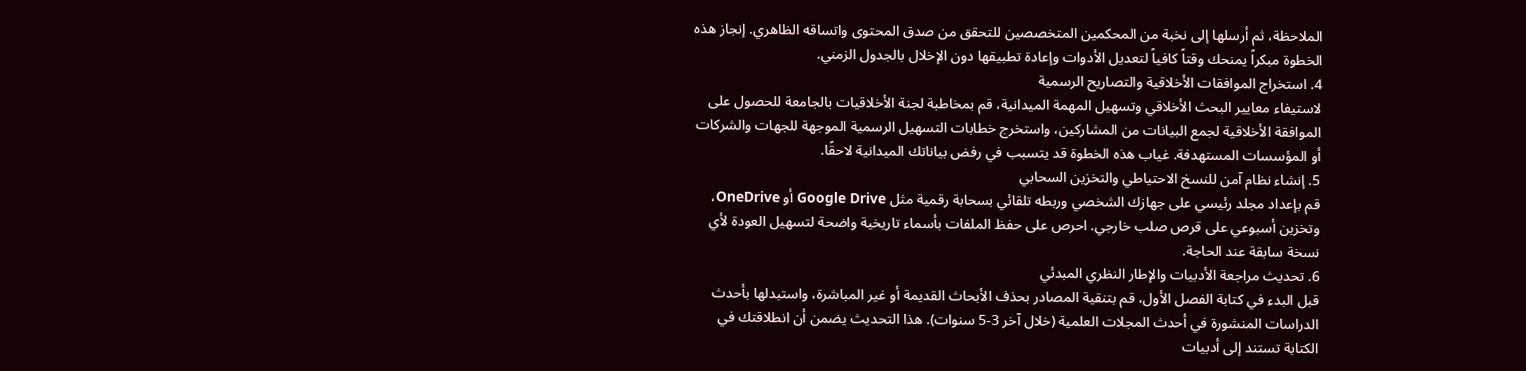الملاحظة، ثم أرسلها إلى نخبة من المحكمين المتخصصين للتحقق من صدق المحتوى واتساقه الظاهري. إنجاز هذه الخطوة مبكراً يمنحك وقتاً كافياً لتعديل الأدوات وإعادة تطبيقها دون الإخلال بالجدول الزمني.
4. استخراج الموافقات الأخلاقية والتصاريح الرسمية
لاستيفاء معايير البحث الأخلاقي وتسهيل المهمة الميدانية، قم بمخاطبة لجنة الأخلاقيات بالجامعة للحصول على الموافقة الأخلاقية لجمع البيانات من المشاركين، واستخرج خطابات التسهيل الرسمية الموجهة للجهات والشركات أو المؤسسات المستهدفة. غياب هذه الخطوة قد يتسبب في رفض بياناتك الميدانية لاحقًا.
5. إنشاء نظام آمن للنسخ الاحتياطي والتخزين السحابي
قم بإعداد مجلد رئيسي على جهازك الشخصي وربطه تلقائي بسحابة رقمية مثل Google Drive أو OneDrive، وتخزين أسبوعي على قرص صلب خارجي. احرص على حفظ الملفات بأسماء تاريخية واضحة لتسهيل العودة لأي نسخة سابقة عند الحاجة.
6. تحديث مراجعة الأدبيات والإطار النظري المبدئي
قبل البدء في كتابة الفصل الأول، قم بتنقية المصادر بحذف الأبحاث القديمة أو غير المباشرة، واستبدلها بأحدث الدراسات المنشورة في أحدث المجلات العلمية (خلال آخر 3-5 سنوات). هذا التحديث يضمن أن انطلاقتك في الكتابة تستند إلى أدبيات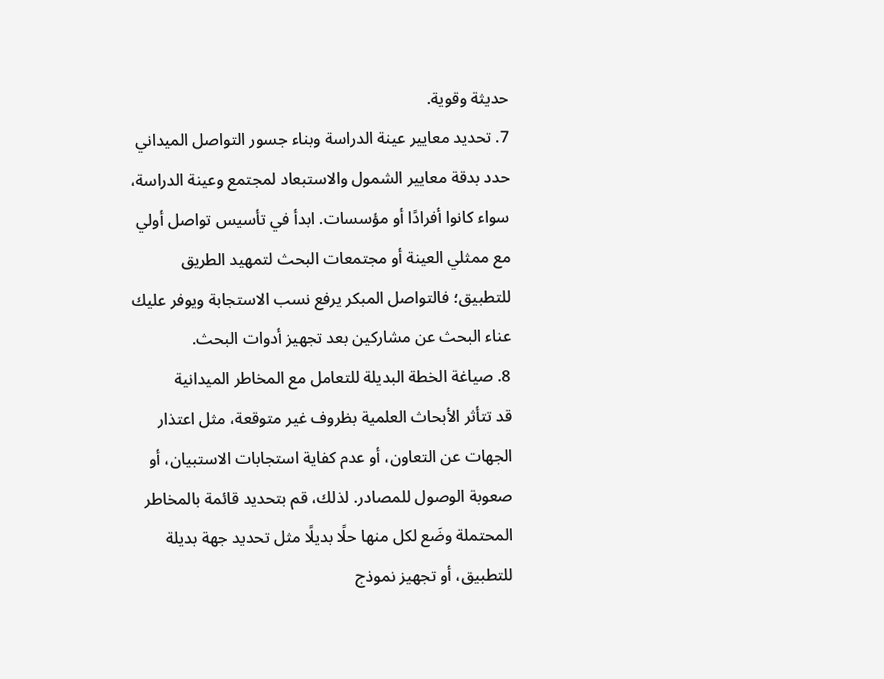حديثة وقوية.
7. تحديد معايير عينة الدراسة وبناء جسور التواصل الميداني
حدد بدقة معايير الشمول والاستبعاد لمجتمع وعينة الدراسة، سواء كانوا أفرادًا أو مؤسسات. ابدأ في تأسيس تواصل أولي مع ممثلي العينة أو مجتمعات البحث لتمهيد الطريق للتطبيق؛ فالتواصل المبكر يرفع نسب الاستجابة ويوفر عليك عناء البحث عن مشاركين بعد تجهيز أدوات البحث.
8. صياغة الخطة البديلة للتعامل مع المخاطر الميدانية
قد تتأثر الأبحاث العلمية بظروف غير متوقعة، مثل اعتذار الجهات عن التعاون، أو عدم كفاية استجابات الاستبيان، أو صعوبة الوصول للمصادر. لذلك، قم بتحديد قائمة بالمخاطر المحتملة وضَع لكل منها حلًا بديلًا مثل تحديد جهة بديلة للتطبيق، أو تجهيز نموذج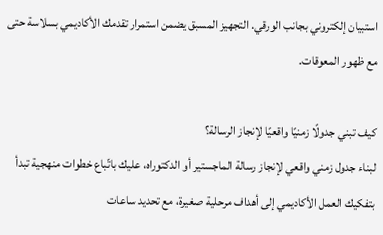استبيان إلكتروني بجانب الورقي. التجهيز المسبق يضمن استمرار تقدمك الأكاديمي بسلاسة حتى مع ظهور المعوقات.

كيف تبني جدولًا زمنيًا واقعيًا لإنجاز الرسالة؟
لبناء جدول زمني واقعي لإنجاز رسالة الماجستير أو الدكتوراه، عليك باتّباع خطوات منهجية تبدأ بتفكيك العمل الأكاديمي إلى أهداف مرحلية صغيرة، مع تحديد ساعات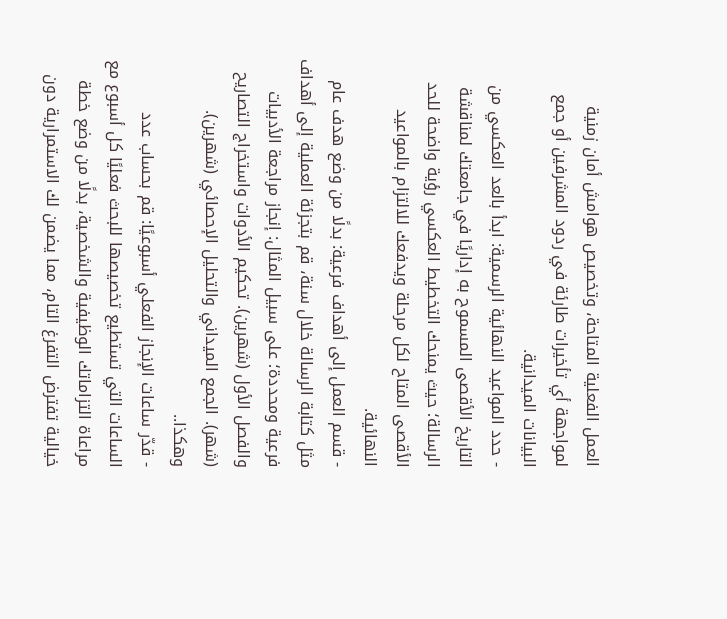العمل الفعلية المتاحة، وتخصيص هوامش أمان زمنية لمواجهة أي تأخيرات طارئة في ردود المشرفين أو جمع البيانات الميدانية.
- حدد المواعيد النهائية الرسمية: ابدأ بالعد العكسي من التاريخ الأقصى المسموح به إداريًا في جامعتك لمناقشة الرسالة؛ حيث يمنحك التخطيط العكسي رؤية واضحة للحد الأقصى المتاح لكل مرحلة ويدفعك للالتزام بالمواعيد النهائية.
- قسم العمل إلى أهداف فرعية: بدلًا من وضع هدف عام مثل كتابة الرسالة خلال سنة، قم بتجزئة العملية إلى أهداف فرعية ومحددة؛ على سبيل المثال: إنجاز مراجعة الأدبيات والفصل الأول (شهرين). تحكيم الأدوات واستخراج التصاريح (شهر). الجمع الميداني والتحليل الإحصائي (شهرين). وهكذا..
- قدّر ساعات الإنجاز الفعلي أسبوعيًا: قم بحساب عدد الساعات التي تستطيع تخصيصها للبحث فعليًا كل أسبوع مع مراعاة التزاماتك الوظيفية والشخصية، بدلًا من وضع خطة خيالية تفترض التفرغ التام، مما يضمن لك الاستمرارية دون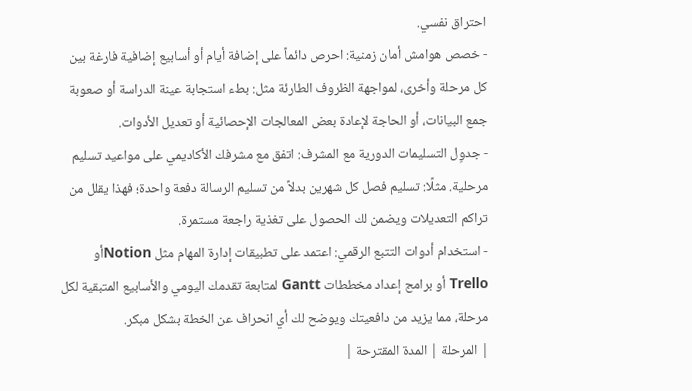احتراق نفسي.
- خصص هوامش أمان زمنية: احرص دائماً على إضافة أيام أو أسابيع إضافية فارغة بين كل مرحلة وأخرى، لمواجهة الظروف الطارئة مثل: بطء استجابة عينة الدراسة أو صعوبة جمع البيانات، أو الحاجة لإعادة بعض المعالجات الإحصائية أو تعديل الأدوات.
- جدوِل التسليمات الدورية مع المشرف: اتفق مع مشرفك الأكاديمي على مواعيد تسليم مرحلية. مثلًا: تسليم فصل كل شهرين بدلاً من تسليم الرسالة دفعة واحدة؛ فهذا يقلل من تراكم التعديلات ويضمن لك الحصول على تغذية راجعة مستمرة.
- استخدام أدوات التتبع الرقمي: اعتمد على تطبيقات إدارة المهام مثل Notionأو Trello أو برامج إعداد مخططات Gantt لمتابعة تقدمك اليومي والأسابيع المتبقية لكل مرحلة، مما يزيد من دافعيتك ويوضح لك أي انحراف عن الخطة بشكل مبكر.
| المرحلة | المدة المقترحة |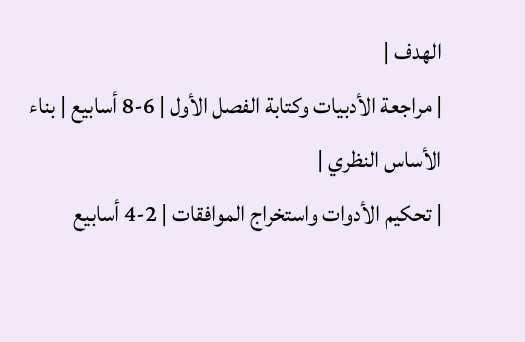الهدف |
| مراجعة الأدبيات وكتابة الفصل الأول | 6-8 أسابيع | بناء الأساس النظري |
| تحكيم الأدوات واستخراج الموافقات | 2-4 أسابيع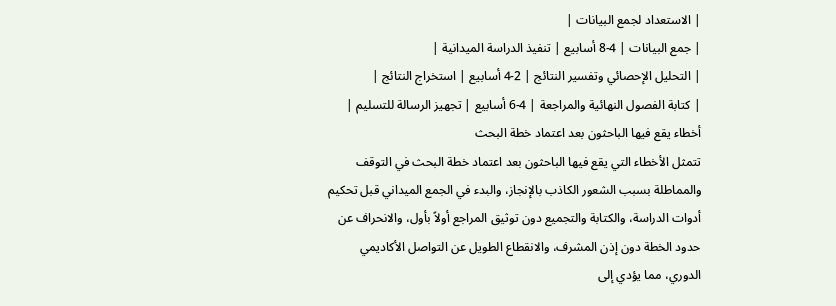| الاستعداد لجمع البيانات |
| جمع البيانات | 4-8 أسابيع | تنفيذ الدراسة الميدانية |
| التحليل الإحصائي وتفسير النتائج | 2-4 أسابيع | استخراج النتائج |
| كتابة الفصول النهائية والمراجعة | 4-6 أسابيع | تجهيز الرسالة للتسليم |
أخطاء يقع فيها الباحثون بعد اعتماد خطة البحث
تتمثل الأخطاء التي يقع فيها الباحثون بعد اعتماد خطة البحث في التوقف والمماطلة بسبب الشعور الكاذب بالإنجاز، والبدء في الجمع الميداني قبل تحكيم أدوات الدراسة، والكتابة والتجميع دون توثيق المراجع أولاً بأول، والانحراف عن حدود الخطة دون إذن المشرف، والانقطاع الطويل عن التواصل الأكاديمي الدوري، مما يؤدي إلى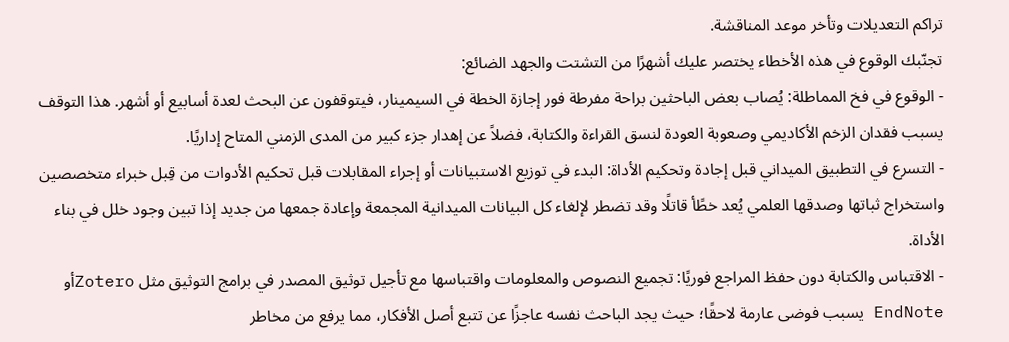تراكم التعديلات وتأخر موعد المناقشة.
تجنّبك الوقوع في هذه الأخطاء يختصر عليك أشهرًا من التشتت والجهد الضائع:
- الوقوع في فخ المماطلة: يُصاب بعض الباحثين براحة مفرطة فور إجازة الخطة في السيمينار، فيتوقفون عن البحث لعدة أسابيع أو أشهر. هذا التوقف يسبب فقدان الزخم الأكاديمي وصعوبة العودة لنسق القراءة والكتابة، فضلاً عن إهدار جزء كبير من المدى الزمني المتاح إداريًا.
- التسرع في التطبيق الميداني قبل إجادة وتحكيم الأداة: البدء في توزيع الاستبيانات أو إجراء المقابلات قبل تحكيم الأدوات من قِبل خبراء متخصصين واستخراج ثباتها وصدقها العلمي يُعد خطًأ قاتلًا وقد تضطر لإلغاء كل البيانات الميدانية المجمعة وإعادة جمعها من جديد إذا تبين وجود خلل في بناء الأداة.
- الاقتباس والكتابة دون حفظ المراجع فوريًا: تجميع النصوص والمعلومات واقتباسها مع تأجيل توثيق المصدر في برامج التوثيق مثل Zoteroأو EndNote يسبب فوضى عارمة لاحقًا؛ حيث يجد الباحث نفسه عاجزًا عن تتبع أصل الأفكار، مما يرفع من مخاطر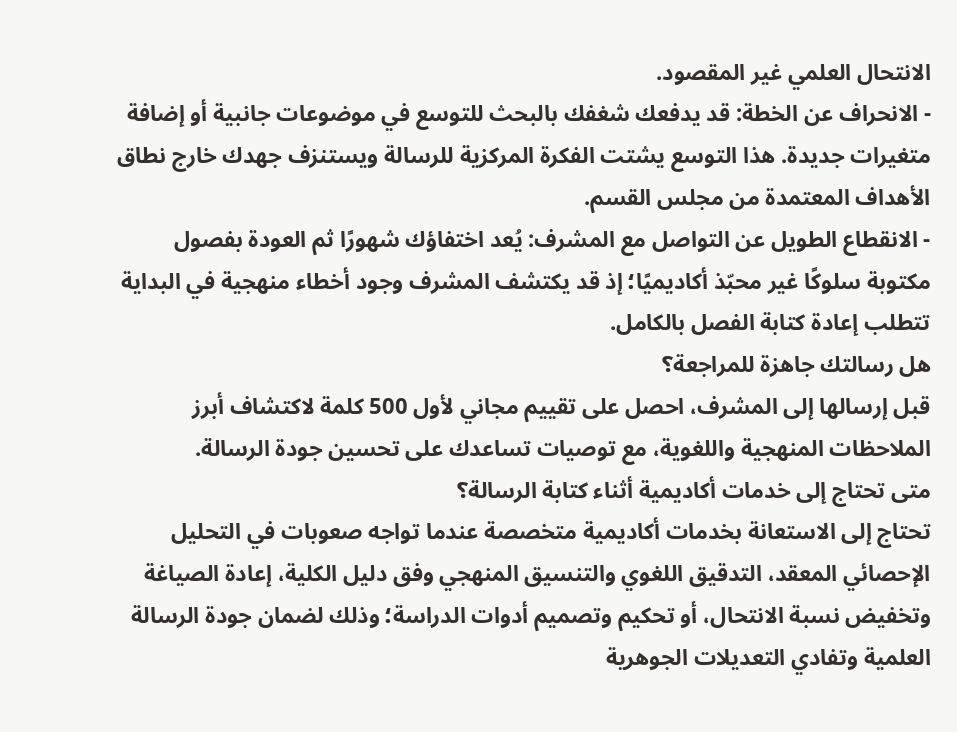الانتحال العلمي غير المقصود.
- الانحراف عن الخطة: قد يدفعك شغفك بالبحث للتوسع في موضوعات جانبية أو إضافة متغيرات جديدة. هذا التوسع يشتت الفكرة المركزية للرسالة ويستنزف جهدك خارج نطاق الأهداف المعتمدة من مجلس القسم.
- الانقطاع الطويل عن التواصل مع المشرف: يُعد اختفاؤك شهورًا ثم العودة بفصول مكتوبة سلوكًا غير محبّذ أكاديميًا؛ إذ قد يكتشف المشرف وجود أخطاء منهجية في البداية تتطلب إعادة كتابة الفصل بالكامل.
هل رسالتك جاهزة للمراجعة؟
قبل إرسالها إلى المشرف، احصل على تقييم مجاني لأول 500 كلمة لاكتشاف أبرز الملاحظات المنهجية واللغوية، مع توصيات تساعدك على تحسين جودة الرسالة.
متى تحتاج إلى خدمات أكاديمية أثناء كتابة الرسالة؟
تحتاج إلى الاستعانة بخدمات أكاديمية متخصصة عندما تواجه صعوبات في التحليل الإحصائي المعقد، التدقيق اللغوي والتنسيق المنهجي وفق دليل الكلية، إعادة الصياغة وتخفيض نسبة الانتحال، أو تحكيم وتصميم أدوات الدراسة؛ وذلك لضمان جودة الرسالة العلمية وتفادي التعديلات الجوهرية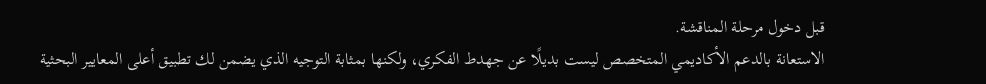قبل دخول مرحلة المناقشة.
الاستعانة بالدعم الأكاديمي المتخصص ليست بديلًا عن جهدط الفكري، ولكنها بمثابة التوجيه الذي يضمن لك تطبيق أعلى المعايير البحثية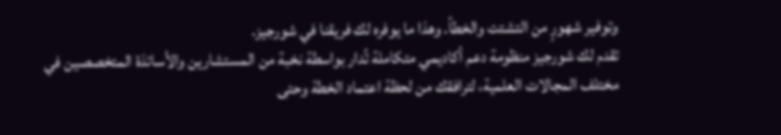وتوفير شهورٍ من التشتت والخطأ. وهذا ما يوفره لك فريقنا في شورجيز.
تقدم لك شورجيز منظومة دعم أكاديمي متكاملة تُدار بواسطة نخبة من المستشارين والأساتذة المتخصصين في مختلف المجالات العلمية، لترافقك من لحظة اعتماد الخطة وحتى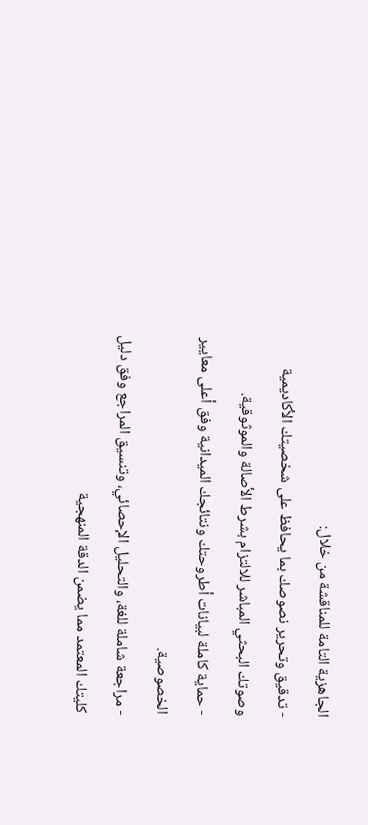الجاهزية التامة للمناقشة من خلال:
- تدقيق وتحرير نصوصك بما يحافظ على شخصيتك الأكاديمية وصوتك البحثي المباشر للالتزام بشرط الأصالة والموثوقية.
- حماية كاملة لبيانات أطروحتك ونتائجك الميدانية وفق أعلى معايير الخصوصية.
- مراجعة شاملة للغة، والتحليل الإحصائي، وتنسيق المراجع وفق دليل كليتك المعتمد مما يضمن الدقة المنهجية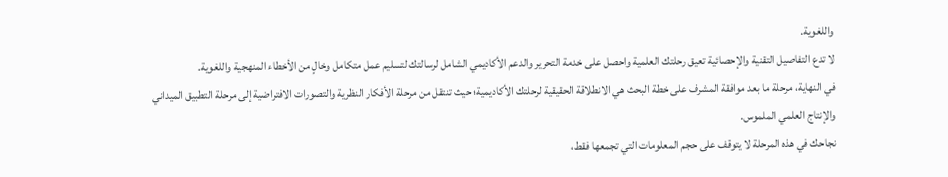واللغوية.
لا تدع التفاصيل التقنية والإحصائية تعيق رحلتك العلمية واحصل على خدمة التحرير والدعم الأكاديمي الشامل لرسالتك لتسليم عمل متكامل وخالٍ من الأخطاء المنهجية واللغوية.
في النهاية، مرحلة ما بعد موافقة المشرف على خطة البحث هي الانطلاقة الحقيقية لرحلتك الأكاديمية؛ حيث تنتقل من مرحلة الأفكار النظرية والتصورات الافتراضية إلى مرحلة التطبيق الميداني والإنتاج العلمي الملموس.
نجاحك في هذه المرحلة لا يتوقف على حجم المعلومات التي تجمعها فقط،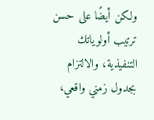ولكن أيضًا على حسن ترتيب أولوياتك التنفيذية، والالتزام بجدول زمني واقعي،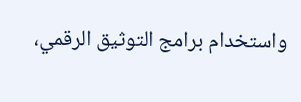واستخدام برامج التوثيق الرقمي،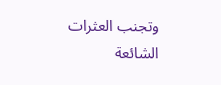وتجنب العثرات الشائعة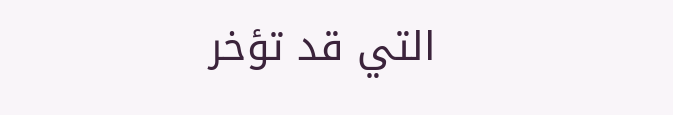التي قد تؤخر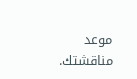موعد مناقشتك.